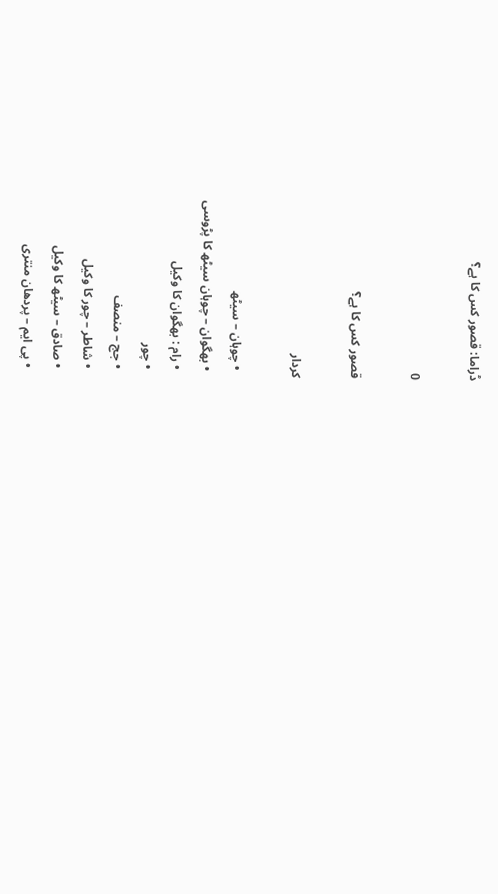ڈراما: قصور کس کا ہے؟

0

قصور کس کا ہے؟

کردار

  • چوہان – سیٹھ
  • بھگوان – چوہان سیٹھ کا پڑوسی
  • رام : بھگوان کا وکیل
  • چور
  • جج – منصف
  • شاطر – چور کا وکیل
  • صادق – سیٹھ کا وکیل
  • پی ایم – پردھان منتری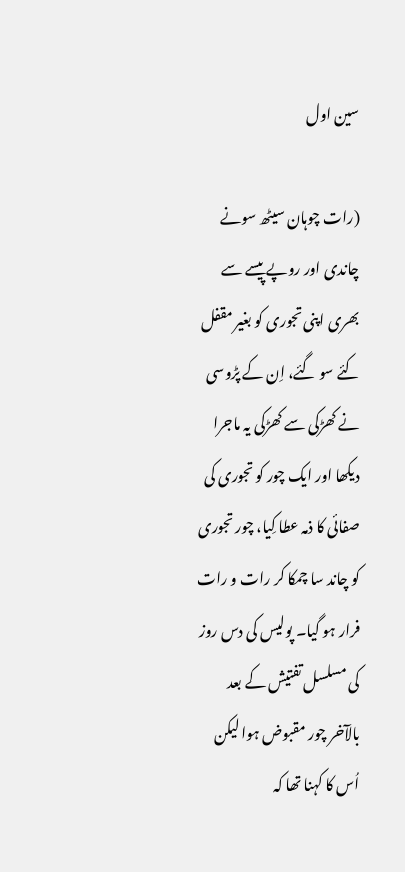سین اول

(رات چوہان سیٹھ سونے چاندی اور روپے پیسے سے بھری اپنی تجوری کو بغیر مقفل کئے سو گئے، اِن کے پڑوسی نے کھڑکی سے کھڑکی یہ ماجرا دیکھا اور ایک چور کو تجوری کی صفائی کا ذمہ عطا کِیا، چور تجوری کو چاند سا چمکا کر رات و رات فرار ہو گیا۔ پولیس کی دس روز کی مسلسل تفتیش کے بعد بالآخر چور مقبوض ہوا لیکن اُس کا کہنا تھا کہ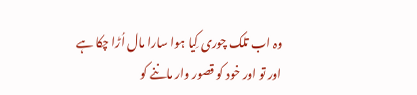وہ اب تلک چوری کِیا ہوا سارا مال اُڑا چکا ہے اور تو اور خود کو قصور وار ماننے کو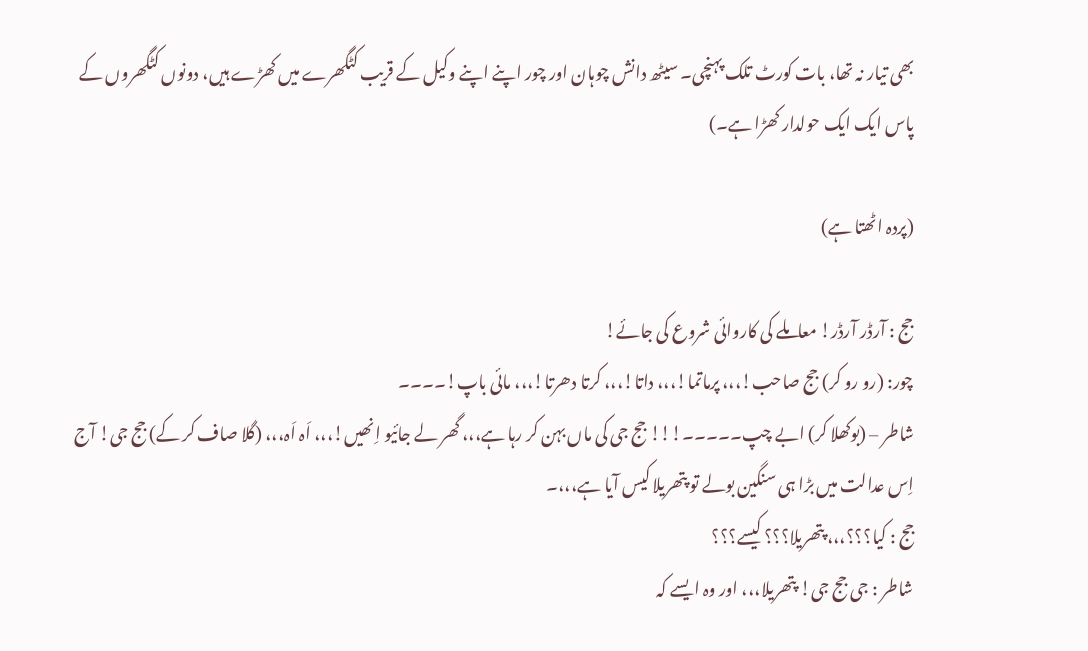بھی تیار نہ تھا، بات کورٹ تلک پہنچی۔ سیٹھ دانش چوہان اور چور اپنے اپنے وکیل کے قریب کٹگھرے میں کھڑے ہیں، دونوں کٹگھروں کے پاس ایک ایک حولدار کھڑا ہے۔)

(پردہ اٹھتا ہے)

جج : آرڈر آرڈر! معاملے کی کاروائی شروع کی جائے!
چور: (رو رو کر) جج صاحب!،،، پرماتما!،،، داتا!،،، کرتا دھرتا!،،، مائی باپ!۔۔۔۔
شاطر – (بوکھلا کر) ابے چپ۔۔۔۔۔!!! جج جی کی ماں بہن کر رہا ہے،،، گھر لے جائیو اِنھیں!،،، اَہ اَہ،،، (گلا صاف کر کے) جج جی! آج اِس عدالت میں بڑا ہی سنگین بولے تو پتھریلا کیس آیا ہے،،،۔
جج : کیا؟؟؟،،، پتھریلا؟؟؟ کیسے؟؟؟
شاطر : جی جج جی! پتھریلا،،، اور وہ ایسے کہ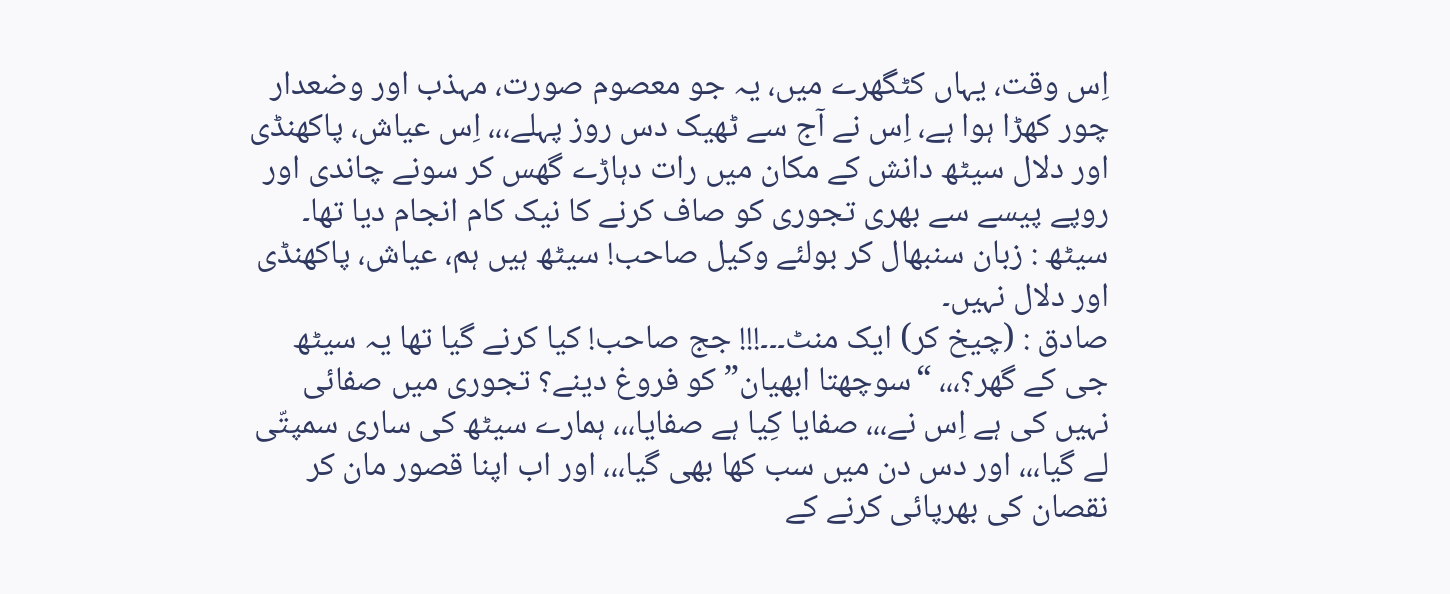اِس وقت، یہاں کٹگھرے میں، یہ جو معصوم صورت، مہذب اور وضعدار چور کھڑا ہوا ہے، اِس نے آج سے ٹھیک دس روز پہلے،،، اِس عیاش، پاکھنڈی اور دلال سیٹھ دانش کے مکان میں رات دہاڑے گھس کر سونے چاندی اور روپے پیسے سے بھری تجوری کو صاف کرنے کا نیک کام انجام دیا تھا۔
سیٹھ : زبان سنبھال کر بولئے وکیل صاحب! سیٹھ ہیں ہم، عیاش، پاکھنڈی اور دلال نہیں۔
صادق : (چیخ کر) ایک منٹ۔۔۔!!! جج صاحب! کیا کرنے گیا تھا یہ سیٹھ جی کے گھر؟،،، “سوچھتا ابھیان” کو فروغ دینے؟ تجوری میں صفائی نہیں کی ہے اِس نے،،، صفایا کِیا ہے صفایا،،، ہمارے سیٹھ کی ساری سمپتّی لے گیا،،، اور دس دن میں سب کھا بھی گیا،،، اور اب اپنا قصور مان کر نقصان کی بھرپائی کرنے کے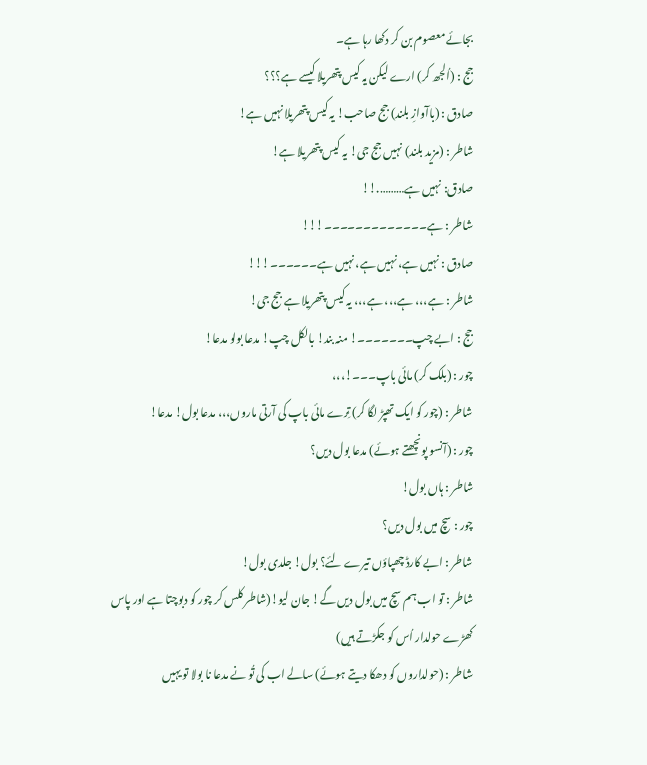بجائے معصوم بن کر دکھا رہا ہے۔
جج : (اُلجھ کر) ارے لیکن یہ کیس پتھریلا کیسے ہے؟؟؟
صادق : (باآوازِ بلند) جج صاحب! یہ کیس پتھریلا نہیں ہے!
شاطر : (مزید بلند) نہیں جج جی! یہ کیس پتھریلا ہے!
صادق: نہیں ہے……….!!
شاطر : ہے۔۔۔۔۔۔۔۔۔۔۔۔۔!!!
صادق : نہیں ہے، نہیں ہے، نہیں ہے۔۔۔۔۔۔!!!
شاطر : ہے،،، ہے،،، ہے،،، یہ کیس پتھریلا ہے جج جی!
جج : ابے چپ۔۔۔۔۔۔۔! منہ بند! بالکل چپ! مدعا بولو مدعا!
چور : (بلک کر) مائی باپ۔۔۔!،،،
شاطر : (چور کو ایک تھپڑ لگا کر) تِرے مائی باپ کی آرتی ماروں،،، مدعا بول! مدعا!
چور : (آنسو پونچھتے ہوئے) مدعا بول دیں؟
شاطر : ہاں بول!
چور : سچ میں بول دیں؟
شاطر : ابے کارڈ چھپاؤں تیرے لئے؟ بول! جلدی بول!
شاطر : تو اب ہم سچ میں بول دیں گے! جان لیو!(شاطر کلس کر چور کو دبوچتا ہے اور پاس کھڑے حولدار اُس کو جکڑتے ہیں)
شاطر : (حولداروں کو دھکا دیتے ہوئے) سالے اب کی تُو نے مدعا نا بولا تو یہیں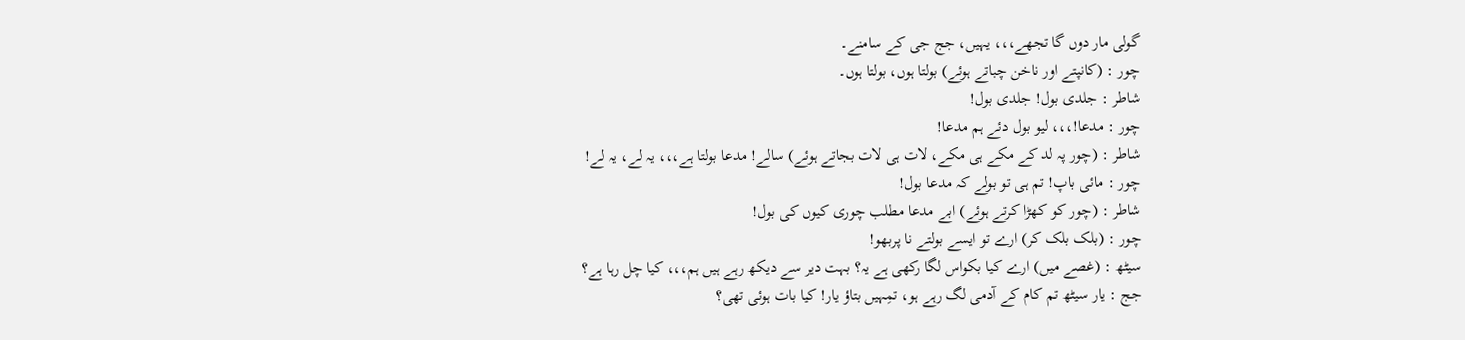گولی مار دوں گا تجھے،،، یہیں، جج جی کے سامنے۔
چور : (کانپتے اور ناخن چباتے ہوئے) بولتا ہوں، بولتا ہوں۔
شاطر : جلدی بول! جلدی بول!
چور : مدعا!،،، لیو بول دئے ہم مدعا!
شاطر : (چور پہ لد کے مکے ہی مکے، لات ہی لات بجاتے ہوئے) سالے! مدعا بولتا ہے،،، یہ لے، یہ لے!
چور : مائی باپ! تم ہی تو بولے کہ مدعا بول!
شاطر : (چور کو کھڑا کرتے ہوئے) ابے مدعا مطلب چوری کیوں کی بول!
چور : (بلک بلک کر) ارے تو ایسے بولتے نا پربھو!
سیٹھ : (غصے میں) ارے کیا بکواس لگا رکھی ہے یہ؟ بہت دیر سے دیکھ رہے ہیں ہم،،، کیا چل رہا ہے؟
جج : یار سیٹھ تم کام کے آدمی لگ رہے ہو، تمِہیں بتاؤ یار! کیا بات ہوئی تھی؟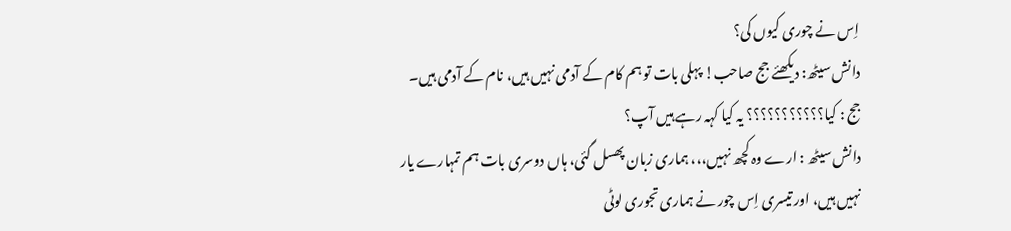اِس نے چوری کیوں کی؟
دانش سیٹھ: دیکھئے جج صاحب! پہلی بات تو ہم کام کے آدمی نہیں ہیں، نام کے آدمی ہیں۔
جج : کیا؟؟؟؟؟؟؟؟؟؟؟ یہ کیا کہہ رہے ہیں آپ؟
دانش سیٹھ : ارے وہ کچھ نہیں،،، ہماری زبان پھسل گئی، ہاں دوسری بات ہم تمہارے یار نہیں ہیں، اور تیسری اِس چور نے ہماری تجوری لوٹی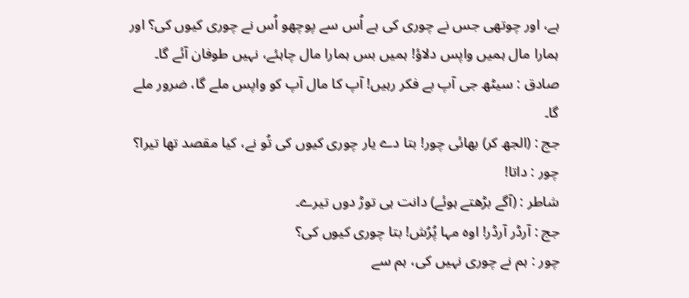ہے، اور چوتھی جس نے چوری کی ہے اُس سے پوچھو اُس نے چوری کیوں کی؟ اور ہمارا مال ہمیں واپس دلاؤ! ہمیں بس ہمارا مال چاہئے، نہیں طوفان آئے گا۔
صادق : سیٹھ جی آپ بے فکر رہیں! آپ کا مال آپ کو واپس ملے گا، ضرور ملے گا۔
جج : (الجھ کر) بھائی چور! بتا دے یار چوری کیوں کی تُو نے، کیا مقصد تھا تیرا؟
چور : داتا!
شاطر : (آگے بڑھتے ہوئے) دانت ہی توڑ دوں تیرے۔
جج : آرڈر آرڈر! اوہ مہا پُرُش! بتا چوری کیوں کی؟
چور : ہم نے چوری نہیں کی، ہم سے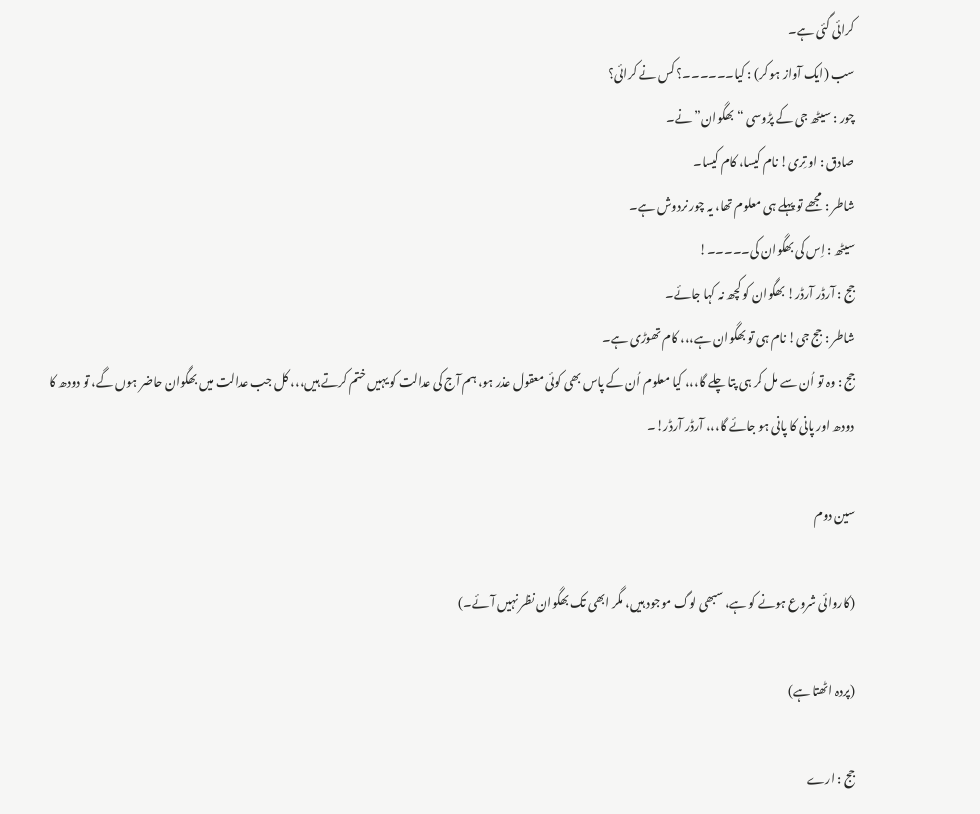کرائی گئی ہے۔
سب (ایک آواز ہو کر) : کیا۔۔۔۔۔۔؟ کس نے کرائی؟
چور : سیٹھ جی کے پڑوسی “بھگوان” نے۔
صادق : او تِری! نام کیسا، کام کیسا۔
شاطر : مجھے تو پہلے ہی معلوم تھا، یہ چور نردوش ہے۔
سیٹھ : اِس کی بھگوان کی۔۔۔۔۔!
جج : آرڈر آرڈر! بھگوان کو کچھ نہ کہا جائے۔
شاطر : جج جی! نام ہی تو بھگوان ہے،،، کام تھوڑی ہے۔
جج : وہ تو اُن سے مل کر ہی پتا چلے گا،،، کیا معلوم اُن کے پاس بھی کوئی معقول عذر ہو، ہم آج کی عدالت کو یہیں ختم کرتے ہیں،،، کل جب عدالت میں بھگوان حاضر ہوں گے، تو دودھ کا دودھ اور پانی کا پانی ہو جائے گا،،، آرڈر آرڈر!۔

سین دوم

(کاروائی شروع ہونے کو ہے، سبھی لوگ موجود ہیں، مگر ابھی تک بھگوان نظر نہیں آئے۔)

(پردہ اٹھتا ہے)

جج : ارے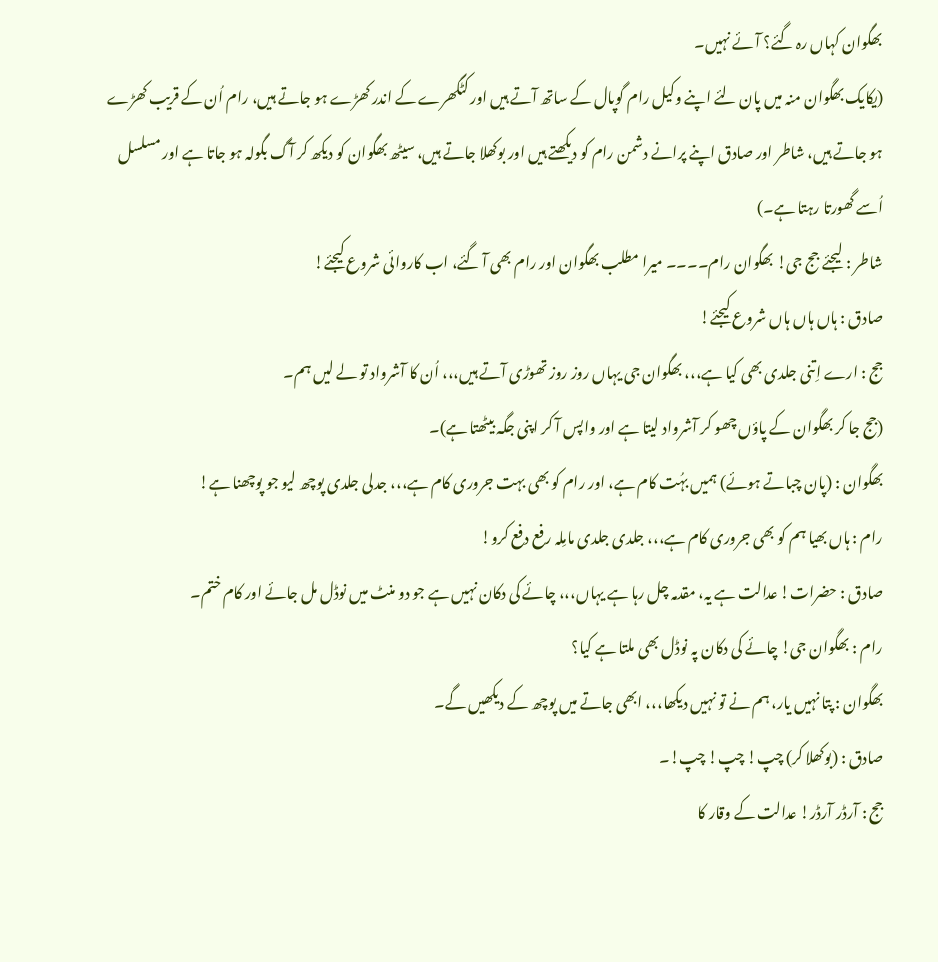بھگوان کہاں رہ گئے؟ آئے نہیں۔
(یکایک بھگوان منہ میں پان لئے اپنے وکیل رام گوپال کے ساتھ آتے ہیں اور کٹگھرے کے اندر کھڑے ہو جاتے ہیں، رام اُن کے قریب کھڑے ہو جاتے ہیں، شاطر اور صادق اپنے پرانے دشمن رام کو دیکھتے ہیں اور بوکھلا جاتے ہیں، سیٹھ بھگوان کو دیکھ کر آگ بگولہ ہو جاتا ہے اور مسلسل اُسے گھورتا رہتا ہے۔)
شاطر : لیجئے جج جی! بھگوان رام۔۔۔۔ میرا مطلب بھگوان اور رام بھی آ گئے، اب کاروائی شروع کیجئے!
صادق : ہاں ہاں ہاں شروع کیجئے!
جج : ارے اِتنی جلدی بھی کیا ہے،،، بھگوان جی یہاں روز روز تھوڑی آتے ہیں،،، اُن کا آشرواد تو لے لیں ہم۔
(جج جا کر بھگوان کے پاؤں چھو کر آشرواد لیتا ہے اور واپس آ کر اپنی جگہ بیٹھتا ہے)۔
بھگوان : (پان چباتے ہوئے) ہمیں بہُت کام ہے، اور رام کو بھی بہت جروری کام ہے،،، جدلی جلدی پوچھ لیو جو پوچھنا ہے!
رام : ہاں بھیا ہم کو بھی جروری کام ہے،،، جلدی جلدی مامِلہ رفع دفع کرو!
صادق : حضرات! عدالت ہے یہ، مقدمہ چل رہا ہے یہاں،،، چائے کی دکان نہیں ہے جو دو منٹ میں نوڈل مل جائے اور کام ختم۔
رام : بھگوان جی! چائے کی دکان پہ نوڈل بھی ملتا ہے کیا؟
بھگوان : پتا نہیں یار، ہم نے تو نہیں دیکھا،،، ابھی جاتے میں پوچھ کے دیکھیں گے۔
صادق : (بوکھلا کر) چپ! چپ! چپ!۔
جج : آرڈر آرڈر! عدالت کے وقار کا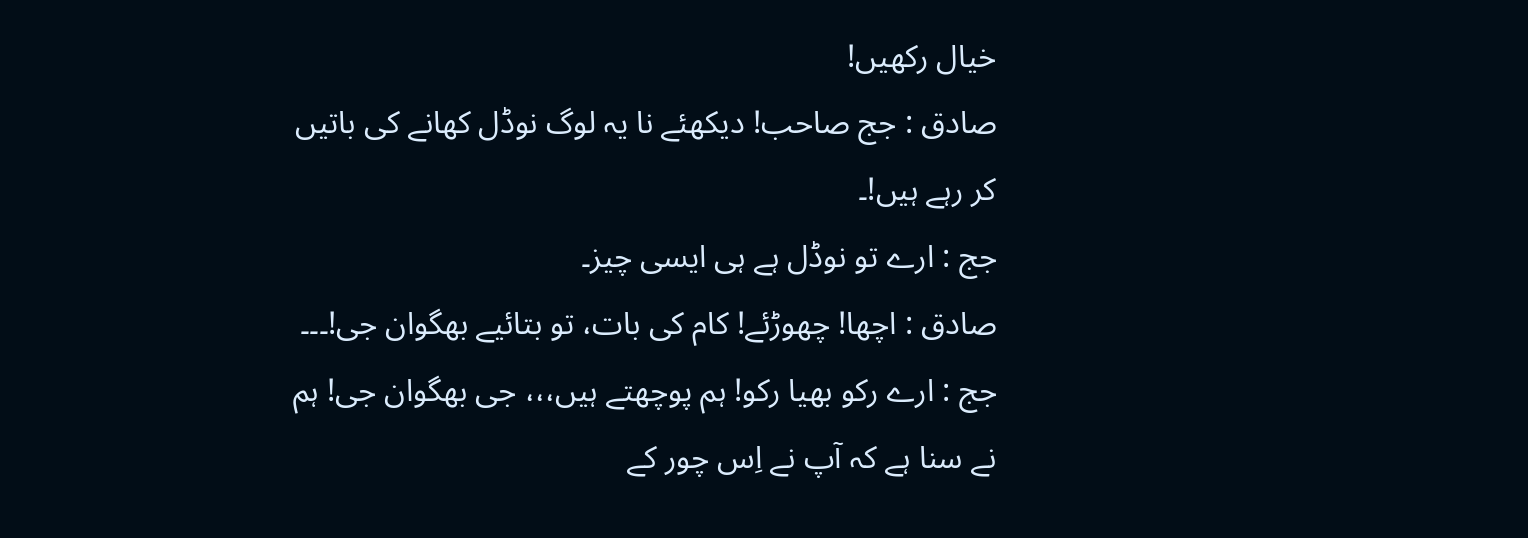خیال رکھیں!
صادق : جج صاحب! دیکھئے نا یہ لوگ نوڈل کھانے کی باتیں کر رہے ہیں!۔
جج : ارے تو نوڈل ہے ہی ایسی چیز۔
صادق : اچھا! چھوڑئے! کام کی بات، تو بتائیے بھگوان جی!۔۔۔
جج : ارے رکو بھیا رکو! ہم پوچھتے ہیں،،، جی بھگوان جی! ہم نے سنا ہے کہ آپ نے اِس چور کے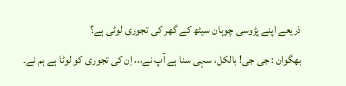ذریعے اپنے پڑوسی چوہان سیٹھ کے گھر کی تجوری لوٹی ہے؟
بھگوان : جی جی! بالکل، سہی سنا ہے آپ نے،،، اِن کی تجوری کو لوٹا ہے ہم نے۔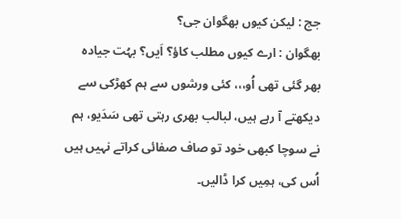جج : لیکن کیوں بھگوان جی؟
بھگوان : ارے کیوں مطلب کاؤ؟ اَیں؟ بہُت جیادہ بھر گئی تھی اُو،،، کئی ورشوں سے ہم کھڑکی سے دیکھتے آ رہے ہیں، لبالب بھری رہتی تھی سَدَیو، ہم نے سوچا کبھی خود تو صاف صفائی کراتے نہیں ہیں اُس کی، ہمِیں کرا ڈالیں۔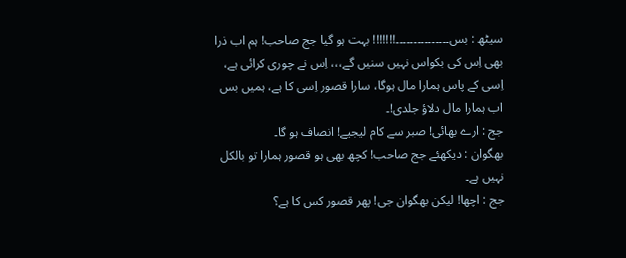سیٹھ : بس۔۔۔۔۔۔۔۔۔۔۔۔۔۔۔!!!!!!! بہت ہو گیا جج صاحب! ہم اب ذرا بھی اِس کی بکواس نہیں سنیں گے،،، اِس نے چوری کرائی ہے، اِسی کے پاس ہمارا مال ہوگا، سارا قصور اِسی کا ہے، ہمیں بس اب ہمارا مال دلاؤ جلدی!۔
جج : ارے بھائی! صبر سے کام لیجیے! انصاف ہو گا۔
بھگوان : دیکھئے جج صاحب! کچھ بھی ہو قصور ہمارا تو بالکل نہیں ہے۔
جج : اچھا! لیکن بھگوان جی! پھر قصور کس کا ہے؟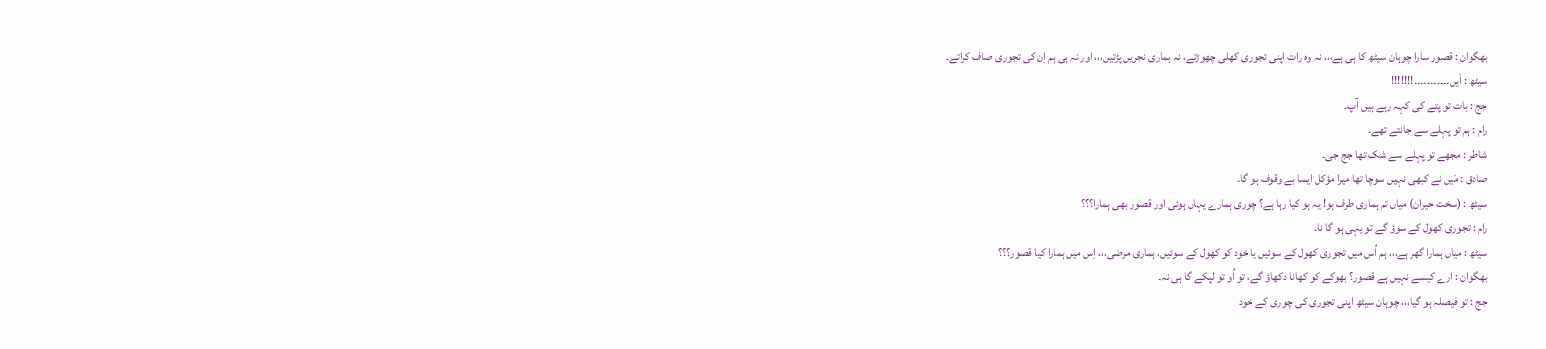بھگوان : قصور سارا چوہان سیٹھ کا ہی ہے،،، نہ وہ رات اپنی تجوری کھلی چھوڑتے، نہ ہماری نجریں پڑتیں،،، اور نہ ہی ہم اِن کی تجوری صاف کراتے۔
سیٹھ : اَیں۔۔۔۔۔۔۔۔۔۔۔!!!!!!!
جج : بات تو پتے کی کہہ رہے ہیں آپ۔
رام : ہم تو پہلے سے جانتے تھے۔
شاطر : مجھے تو پہلے سے شک تھا جج جی۔
صادق : مَیں نے کبھی نہیں سوچا تھا میرا مؤکل ایسا بے وقوف ہو گا۔
سیٹھ : (سخت حیران) میاں تم ہماری طرف ہو! یہ ہو کیا رہا ہے؟ چوری ہمارے یہاں ہوئی اور قصور بھی ہمارا؟؟؟
رام : تجوری کھول کے سوؤ گے تو یہی ہو گا نا۔
سیٹھ : میاں ہمارا گھر ہے،،، ہم اُس میں تجوری کھول کے سوئیں یا خود کو کھول کے سوئیں، ہماری مرضی،،، اِس میں ہمارا کیا قصور؟؟؟
بھگوان : ارے کیسے نہیں ہے قصور؟ بھوکے کو کھانا دکھاؤ گے، تو اُو تو لپکے گا ہی نہ۔
جج : تو فیصلہ ہو گیا،،، چوہان سیٹھ اپنی تجوری کی چوری کے خود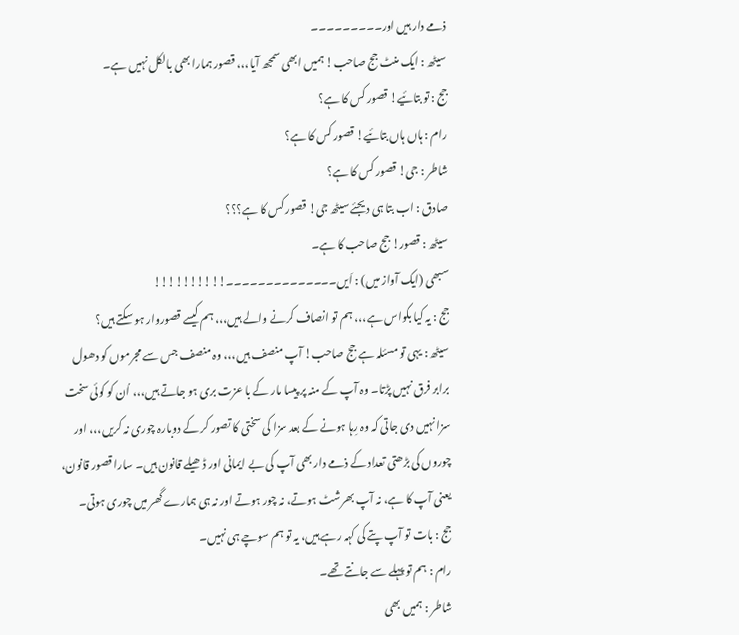ذمے دار ہیں اور۔۔۔۔۔۔۔۔۔
سیٹھ : ایک منٹ جج صاحب! ہمیں ابھی سمجھ آیا،،، قصور ہمارا بھی بالکل نہیں ہے۔
جج : تو بتائیے! قصور کس کا ہے؟
رام : ہاں ہاں بتائیے! قصور کس کا ہے؟
شاطر : جی! قصور کس کا ہے؟
صادق : اب بتا ہی دیجئے سیٹھ جی! قصور کس کا ہے؟؟؟
سیٹھ : قصور! جج صاحب کا ہے۔
سبھی (ایک آواز میں) : اَیں۔۔۔۔۔۔۔۔۔۔۔۔۔۔!!!!!!!!!!
جج : یہ کیا بکواس ہے،،، ہم تو انصاف کرنے والے ہیں،،، ہم کیسے قصوروار ہو سکتے ہیں؟
سیٹھ : یہی تو مسئلہ ہے جج صاحب! آپ منصف ہیں،،، وہ منصف جس سے مجرموں کو دھول برابر فرق نہیں پڑتا۔ وہ آپ کے منہ پر پیسا مار کے با عزت بری ہو جاتے ہیں،،، اُن کو کوئی سخت سزا نہیں دی جاتی کہ وہ رِہا ہونے کے بعد سزا کی سختی کا تصور کر کے دوبارہ چوری نہ کریں،،، اور چوروں کی بڑھتی تعداد کے ذمے دار بھی آپ کی بے ایمانی اور ڈھیلے قانون ہیں۔ سارا قصور قانون، یعنی آپ کا ہے، نہ آپ بھرشٹ ہوتے، نہ چور ہوتے اور نہ ہی ہمارے گھر میں چوری ہوتی۔
جج : بات تو آپ پتے کی کہہ رہے ہیں، یہ تو ہم سوچے ہی نہیں۔
رام : ہم تو پہلے سے جانتے تھے۔
شاطر : ہمیں بھی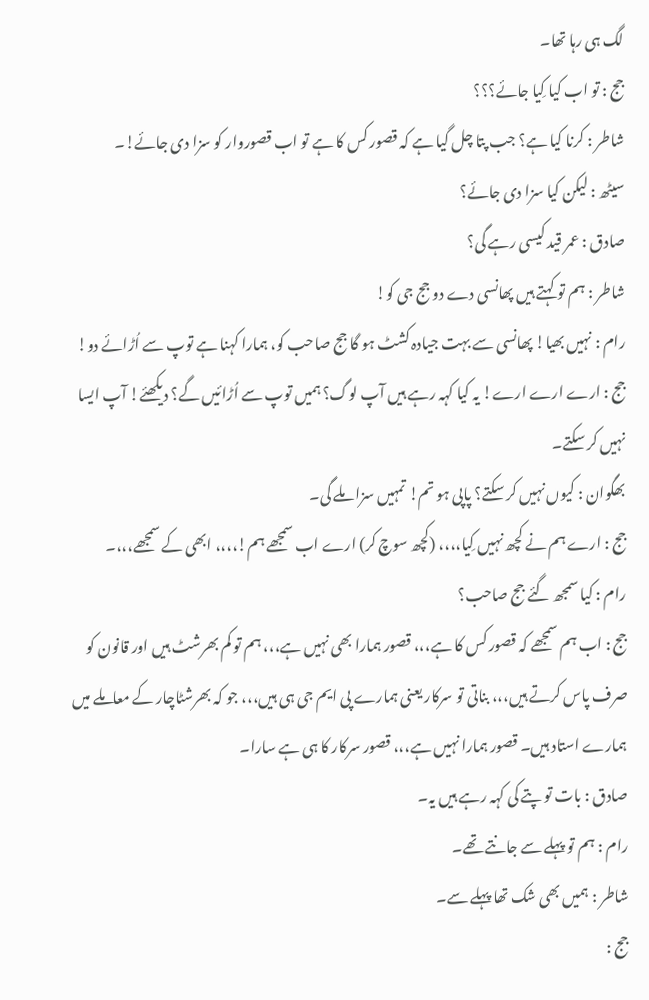لگ ہی رہا تھا۔
جج : تو اب کیا کِیا جائے؟؟؟
شاطر : کرنا کیا ہے؟ جب پتا چل گیا ہے کہ قصور کس کا ہے تو اب قصوروار کو سزا دی جائے!۔
سیٹھ : لیکن کیا سزا دی جائے؟
صادق : عمر قید کیسی رہے گی؟
شاطر : ہم تو کہتے ہیں پھانسی دے دو جج جی کو!
رام : نہیں بھیا! پھانسی سے بہت جیادہ کشٹ ہو گا جج صاحب کو، ہمارا کہنا ہے توپ سے اُڑائے دو!
جج : ارے ارے ارے! یہ کیا کہہ رہے ہیں آپ لوگ؟ ہمیں توپ سے اُڑائیں گے؟ دیکھئے! آپ ایسا نہیں کر سکتے۔
بھگوان : کیوں نہیں کر سکتے؟ پاپی ہو تم! تمہیں سزا ملے گی۔
جج : ارے ہم نے کچھ نہیں کِیا،،،، (کچھ سوچ کر) ارے اب سمجھے ہم!،،،، ابھی کے سمجھے،،،۔
رام : کیا سمجھ گئے جج صاحب؟
جج : اب ہم سمجھے کہ قصور کس کا ہے،،، قصور ہمارا بھی نہیں ہے،،، ہم تو کم بھرشٹ ہیں اور قانون کو صرف پاس کرتے ہیں،،، بناتی تو سرکار یعنی ہمارے پی ایم جی ہی ہیں،،، جو کہ بھرشٹاچار کے معاملے میں ہمارے استاد ہیں۔ قصور ہمارا نہیں ہے،،، قصور سرکار کا ہی ہے سارا۔
صادق : بات تو پتے کی کہہ رہے ہیں یہ۔
رام : ہم تو پہلے سے جانتے تھے۔
شاطر : ہمیں بھی شک تھا پہلے سے۔
جج :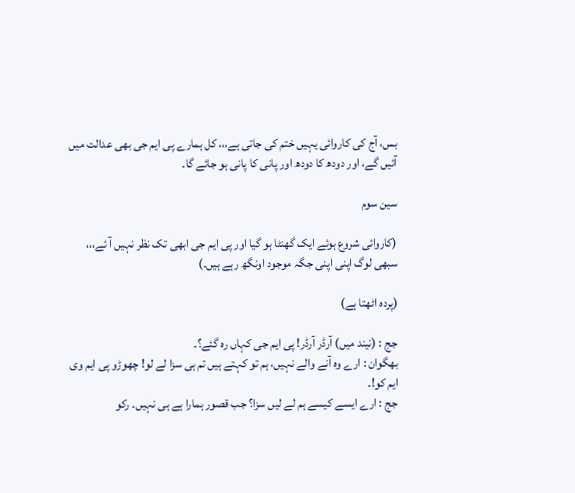بس، آج کی کاروائی یہیں ختم کی جاتی ہے،،، کل ہمارے پی ایم جی بھی عدالت میں آئیں گے، اور دودھ کا دودھ اور پانی کا پانی ہو جائے گا۔

سین سوم

(کاروائی شروع ہوئے ایک گھنٹا ہو گیا اور پی ایم جی ابھی تک نظر نہیں آ ئے،،، سبھی لوگ اپنی اپنی جگہ موجود اونگھ رہے ہیں۔)

(پردہ اٹھتا ہے)

جج : (نیند میں) آرڈر آرڈر! پی ایم جی کہاں رہ گئے؟۔
بھگوان : ارے وہ آنے والے نہیں، ہم تو کہتے ہیں تم ہی سزا لے لو! چھوڑو پی ایم وی ایم کو!۔
جج : ارے ایسے کیسے ہم لے لیں سزا؟ جب قصور ہمارا ہے ہی نہیں۔ رکو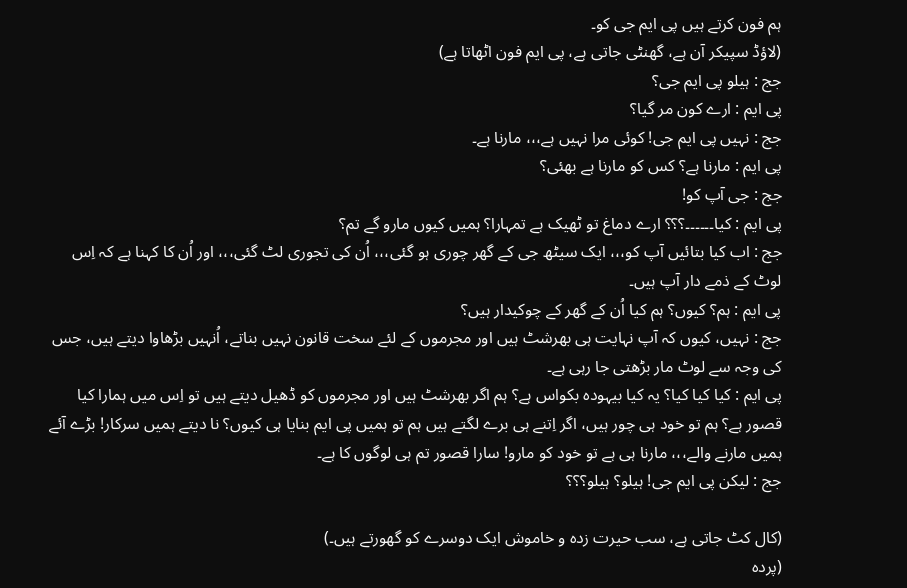ہم فون کرتے ہیں پی ایم جی کو۔
(لاؤڈ سپیکر آن ہے، گھنٹی جاتی ہے، پی ایم فون اٹھاتا ہے)
جج : ہیلو پی ایم جی؟
پی ایم : ارے کون مر گیا؟
جج : نہیں پی ایم جی! کوئی مرا نہیں ہے،،، مارنا ہے۔
پی ایم : مارنا ہے؟ کس کو مارنا ہے بھئی؟
جج : جی آپ کو!
پی ایم : کیا۔۔۔۔۔۔؟؟؟ ارے دماغ تو ٹھیک ہے تمہارا؟ ہمیں کیوں مارو گے تم؟
جج : اب کیا بتائیں آپ کو،،، ایک سیٹھ جی کے گھر چوری ہو گئی،،، اُن کی تجوری لٹ گئی،،، اور اُن کا کہنا ہے کہ اِس لوٹ کے ذمے دار آپ ہیں۔
پی ایم : ہم؟ کیوں؟ ہم کیا اُن کے گھر کے چوکیدار ہیں؟
جج : نہیں، کیوں کہ آپ نہایت ہی بھرشٹ ہیں اور مجرموں کے لئے سخت قانون نہیں بناتے، اُنہیں بڑھاوا دیتے ہیں، جس کی وجہ سے لوٹ مار بڑھتی جا رہی ہے۔
پی ایم : کیا کیا کیا؟ یہ کیا بیہودہ بکواس ہے؟ ہم اگر بھرشٹ ہیں اور مجرموں کو ڈھیل دیتے ہیں تو اِس میں ہمارا کیا قصور ہے؟ ہم تو خود ہی چور ہیں، اگر اِتنے ہی برے لگتے ہیں ہم تو ہمیں پی ایم بنایا ہی کیوں؟ نا دیتے ہمیں سرکار! بڑے آئے ہمیں مارنے والے،،، مارنا ہی ہے تو خود کو مارو! سارا قصور تم ہی لوگوں کا ہے۔
جج : لیکن پی ایم جی! ہیلو؟ ہیلو؟؟؟

(کال کٹ جاتی ہے، سب حیرت زدہ و خاموش ایک دوسرے کو گھورتے ہیں۔)
(پردہ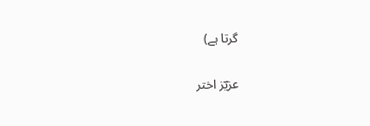گرتا ہے)

عزیؔز اختر